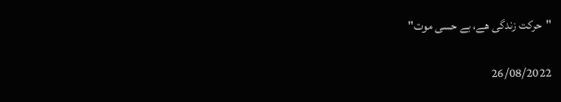"حرکت زندگی ھے، بے حسی موت"

26/08/2022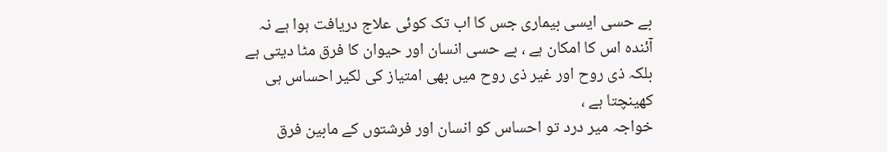بے حسی ایسی بیماری جس کا اب تک کوئی علاج دریافت ہوا ہے نہ آئندہ اس کا امکان ہے ، بے حسی انسان اور حیوان کا فرق مٹا دیتی ہے بلکہ ذی روح اور غیر ذی روح میں بھی امتیاز کی لکیر احساس ہی کھینچتا ہے ،
خواجہ میر درد تو احساس کو انسان اور فرشتوں کے مابین فرق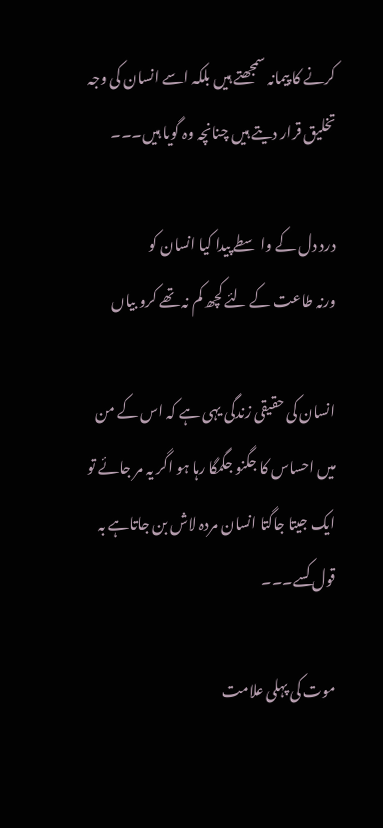کرنے کا پیمانہ سمجھتے ہیں بلکہ اسے انسان کی وجہ تخلیق قرار دیتے ہیں چنانچہ وہ گویا ہیں۔۔۔

درد دل کے واسطے پیدا کیا انسان کو
ورنہ طاعت کے لئے کچھ کم نہ تھے کرو بیاں

انسان کی حقیقی زندگی یہی ہے کہ اس کے من میں احساس کا جگنو جگمگا رہا ہو اگر یہ مر جائے تو ایک جیتا جاگتا انسان مردہ لاش بن جاتاہے بہ قول کسے۔۔۔

موت کی پہلی علامت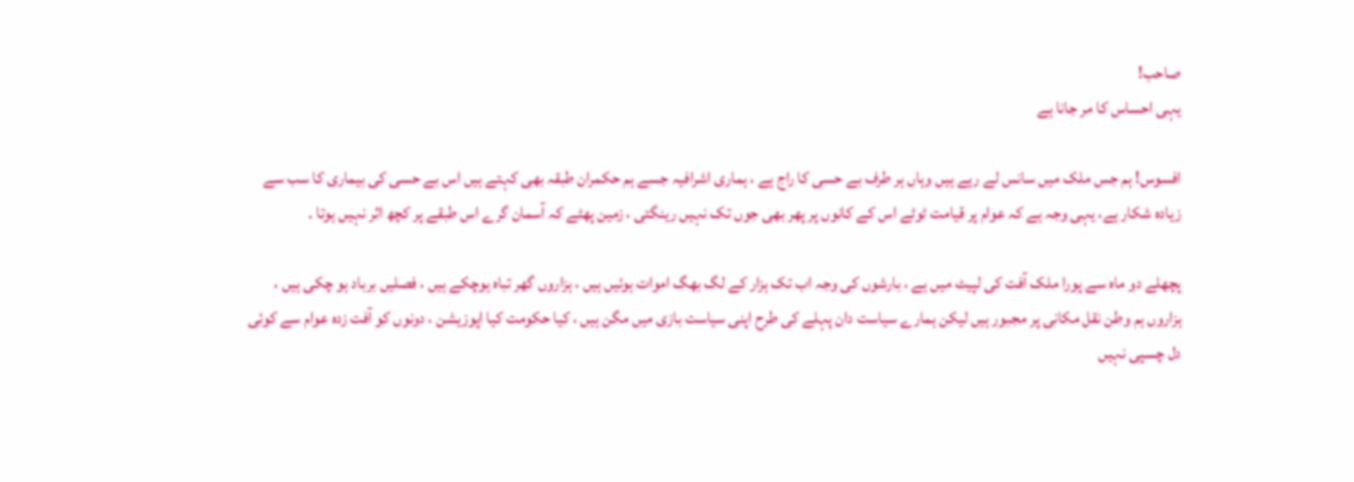صاحب!
یہی احساس کا مر جانا ہے

افسوس! ہم جس ملک میں سانس لے رہے ہیں وہاں ہر طرف بے حسی کا راج ہے ، ہماری اشرافیہ جسے ہم حکمران طبقہ بھی کہتے ہیں اس بے حسی کی بیماری کا سب سے زیادہ شکار ہے، یہی وجہ ہے کہ عوام پر قیامت ٹوٹے اس کے کانوں پر پھر بھی جوں تک نہیں رینگتی ، زمین پھٹے کہ آسمان گرے اس طبقے پر کچھ اثر نہیں ہوتا ۔

پچھلے دو ماہ سے پورا ملک آفت کی لپیٹ میں ہے ، بارشوں کی وجہ اب تک ہزار کے لگ بھگ اموات ہوئیں ہیں ، ہزاروں گھر تباہ ہوچکے ہیں ، فصلیں برباد ہو چکی ہیں ، ہزاروں ہم وطن نقل مکانی پر مجبور ہیں لیکن ہمارے سیاست دان پہلے کی طرح اپنی سیاست بازی میں مگن ہیں ، کیا حکومت کیا اپوزیشن ، دونوں کو آفت زدہ عوام سے کوئی دل چسپی نہیں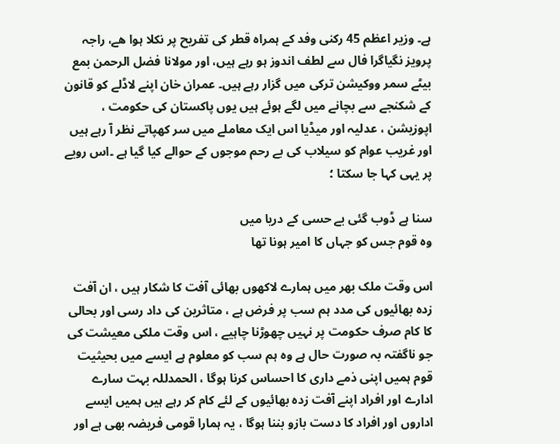ہے۔ وزیر اعظم 45 رکنی وفد کے ہمراہ قطر کی تفریح پر نکلا ہوا ھے، راجہ پرویز نگیاگرا فال سے لطف اندوز ہو رہے ہیں، اور مولانا فضل الرحمن بمع بیٹے سمر ووکیشن ترکی میں گزار رہے ہیں۔ عمران خان اپنے لاڈلے کو قانون کے شکنجے سے بچانے میں لگے ہوئے ہیں یوں پاکستان کی حکومت ، اپوزیشن ، عدلیہ اور میڈیا اس ایک معاملے میں سر کھپاتے نظر آ رہے ہیں اور غریب عوام کو سیلاب کی بے رحم موجوں کے حوالے کیا گیا ہے ۔اس رویے پر یہی کہا جا سکتا ؛

سنا ہے ڈوب گئی بے حسی کے دریا میں
وہ قوم جس کو جہاں کا امیر ہونا تھا

اس وقت ملک بھر میں ہمارے لاکھوں بھائی آفت کا شکار ہیں ، ان آفت زدہ بھائیوں کی مدد ہم سب پر فرض ہے ، متاثرین کی داد رسی اور بحالی کا کام صرف حکومت پر نہیں چھوڑنا چاہیے ، اس وقت ملکی معیشت کی جو ناگفتہ بہ صورت حال ہے وہ ہم سب کو معلوم ہے ایسے میں بحیثیت قوم ہمیں اپنی ذمے داری کا احساس کرنا ہوگا ، الحمدللہ بہت سارے ادارے اور افراد اپنے آفت زدہ بھائیوں کے لئے کام کر رہے ہیں ہمیں ایسے اداروں اور افراد کا دست بازو بننا ہوگا ، یہ ہمارا قومی فریضہ بھی ہے اور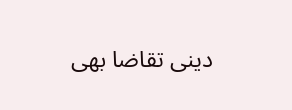دینی تقاضا بھی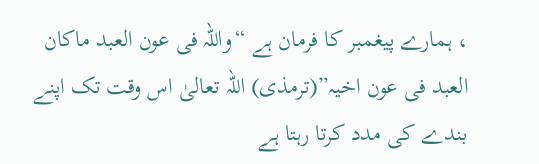، ہمارے پیغمبر کا فرمان ہے “واللہ فی عون العبد ماکان العبد فی عون اخیہ”(ترمذی) اللہ تعالیٰ اس وقت تک اپنے بندے کی مدد کرتا رہتا ہے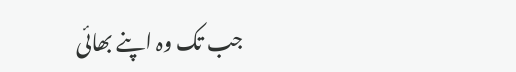جب تک وہ اپنے بھائی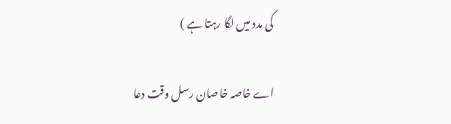کی مدد میں لگا رہتا ہے )

اے خاصہ خاصان رسل وقت دعا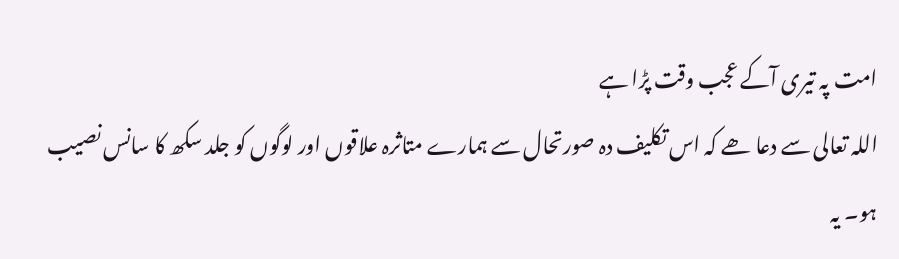امت پہ تیری آکے عجب وقت پڑا ہے
اللہ تعالی سے دعا ھے کہ اس تکلیف دہ صورتحال سے ہمارے متاثرہ علاقوں اور لوگوں کو جلد سکھ کا سانس نصیب ہو۔ یہ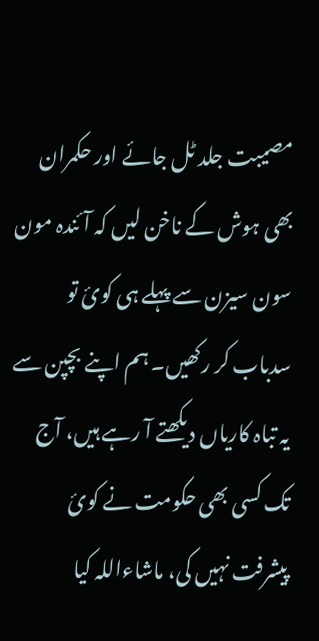مصیبت جلد ٹل جائے اور حکمران بھی ہوش کے ناخن لیں کہ آئندہ مون سون سیزن سے پہلے ہی کوئ تو سدباب کر رکھیں۔ ہم اپنے بچپن سے یہ تباہ کاریاں دیکھتے آ رہے ہیں، آج تک کسی بھی حکومت نے کوئ پیشرفت نہیں کی، ماشاءاللہ کیا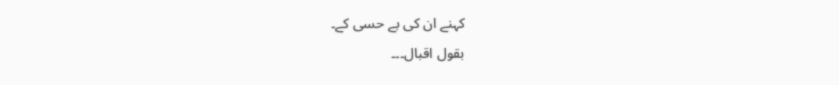کہنے ان کی بے حسی کے۔
بقول اقبال۔۔۔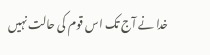خدا نے آج تک اس قوم کی حالت نہیں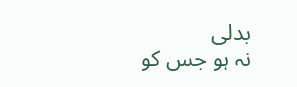بدلی
نہ ہو جس کو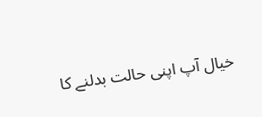خیال آپ اپنی حالت بدلنے کا